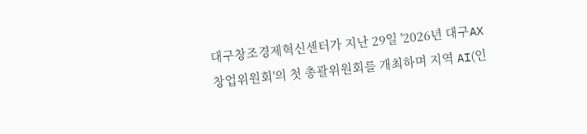대구창조경제혁신센터가 지난 29일 '2026년 대구AX창업위원회'의 첫 총괄위원회를 개최하며 지역 AI(인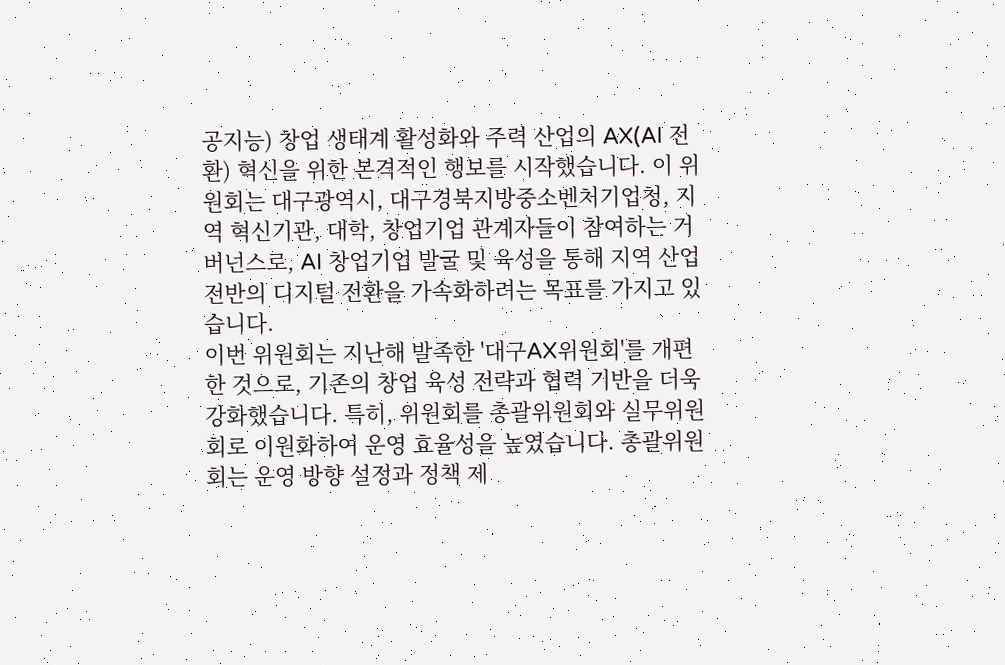공지능) 창업 생태계 활성화와 주력 산업의 AX(AI 전환) 혁신을 위한 본격적인 행보를 시작했습니다. 이 위원회는 대구광역시, 대구경북지방중소벤처기업청, 지역 혁신기관, 대학, 창업기업 관계자들이 참여하는 거버넌스로, AI 창업기업 발굴 및 육성을 통해 지역 산업 전반의 디지털 전환을 가속화하려는 목표를 가지고 있습니다.
이번 위원회는 지난해 발족한 '대구AX위원회'를 개편한 것으로, 기존의 창업 육성 전략과 협력 기반을 더욱 강화했습니다. 특히, 위원회를 총괄위원회와 실무위원회로 이원화하여 운영 효율성을 높였습니다. 총괄위원회는 운영 방향 설정과 정책 제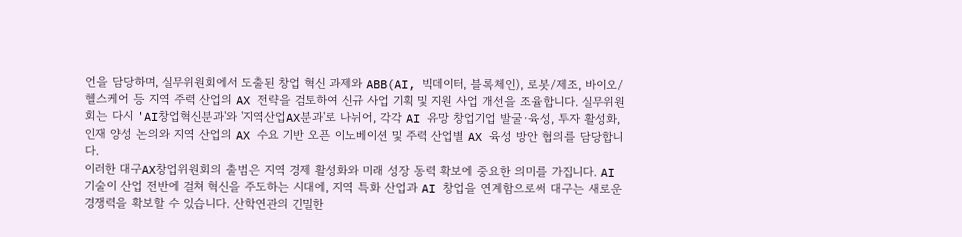언을 담당하며, 실무위원회에서 도출된 창업 혁신 과제와 ABB(AI, 빅데이터, 블록체인), 로봇/제조, 바이오/헬스케어 등 지역 주력 산업의 AX 전략을 검토하여 신규 사업 기획 및 지원 사업 개선을 조율합니다. 실무위원회는 다시 'AI창업혁신분과'와 '지역산업AX분과'로 나뉘어, 각각 AI 유망 창업기업 발굴·육성, 투자 활성화, 인재 양성 논의와 지역 산업의 AX 수요 기반 오픈 이노베이션 및 주력 산업별 AX 육성 방안 협의를 담당합니다.
이러한 대구AX창업위원회의 출범은 지역 경제 활성화와 미래 성장 동력 확보에 중요한 의미를 가집니다. AI 기술이 산업 전반에 걸쳐 혁신을 주도하는 시대에, 지역 특화 산업과 AI 창업을 연계함으로써 대구는 새로운 경쟁력을 확보할 수 있습니다. 산학연관의 긴밀한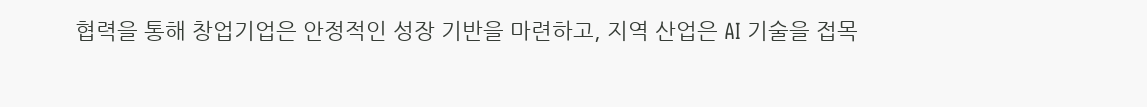협력을 통해 창업기업은 안정적인 성장 기반을 마련하고, 지역 산업은 AI 기술을 접목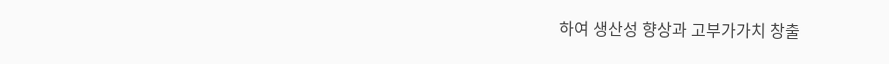하여 생산성 향상과 고부가가치 창출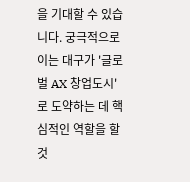을 기대할 수 있습니다. 궁극적으로 이는 대구가 '글로벌 AX 창업도시'로 도약하는 데 핵심적인 역할을 할 것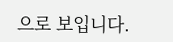으로 보입니다.